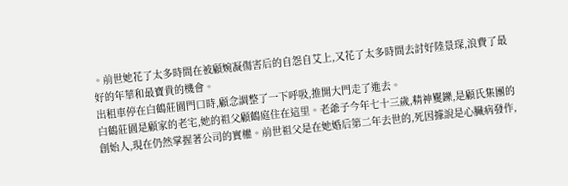。前世她花了太多時間在被顧婉凝傷害后的自怨自艾上,又花了太多時間去討好陸景琛,浪費了最好的年華和最寶貴的機會。
出租車停在白鶴莊園門口時,顧念調整了一下呼吸,推開大門走了進去。
白鶴莊園是顧家的老宅,她的祖父顧鶴庭住在這里。老爺子今年七十三歲,精神矍鑠,是顧氏集團的創始人,現在仍然掌握著公司的實權。前世祖父是在她婚后第二年去世的,死因據說是心臟病發作,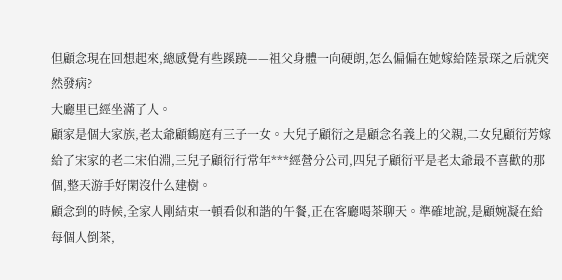但顧念現在回想起來,總感覺有些蹊蹺——祖父身體一向硬朗,怎么偏偏在她嫁給陸景琛之后就突然發病?
大廳里已經坐滿了人。
顧家是個大家族,老太爺顧鶴庭有三子一女。大兒子顧衍之是顧念名義上的父親,二女兒顧衍芳嫁給了宋家的老二宋伯淵,三兒子顧衍行常年***經營分公司,四兒子顧衍平是老太爺最不喜歡的那個,整天游手好閑沒什么建樹。
顧念到的時候,全家人剛結束一頓看似和諧的午餐,正在客廳喝茶聊天。準確地說,是顧婉凝在給每個人倒茶,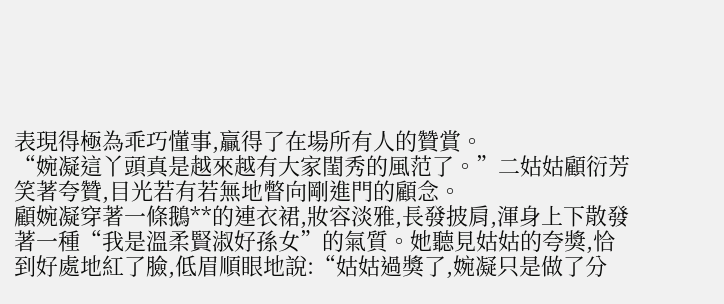表現得極為乖巧懂事,贏得了在場所有人的贊賞。
“婉凝這丫頭真是越來越有大家閨秀的風范了。”二姑姑顧衍芳笑著夸贊,目光若有若無地瞥向剛進門的顧念。
顧婉凝穿著一條鵝**的連衣裙,妝容淡雅,長發披肩,渾身上下散發著一種“我是溫柔賢淑好孫女”的氣質。她聽見姑姑的夸獎,恰到好處地紅了臉,低眉順眼地說:“姑姑過獎了,婉凝只是做了分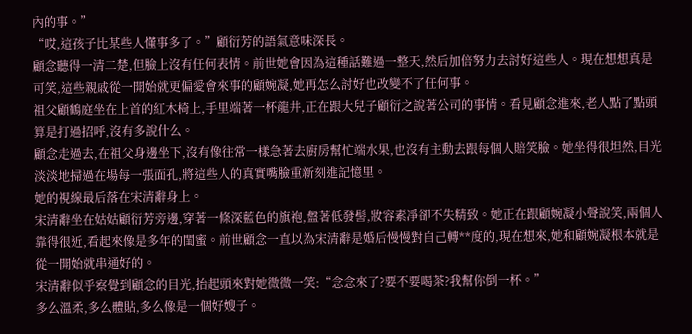內的事。”
“哎,這孩子比某些人懂事多了。”顧衍芳的語氣意味深長。
顧念聽得一清二楚,但臉上沒有任何表情。前世她會因為這種話難過一整天,然后加倍努力去討好這些人。現在想想真是可笑,這些親戚從一開始就更偏愛會來事的顧婉凝,她再怎么討好也改變不了任何事。
祖父顧鶴庭坐在上首的紅木椅上,手里端著一杯龍井,正在跟大兒子顧衍之說著公司的事情。看見顧念進來,老人點了點頭算是打過招呼,沒有多說什么。
顧念走過去,在祖父身邊坐下,沒有像往常一樣急著去廚房幫忙端水果,也沒有主動去跟每個人賠笑臉。她坐得很坦然,目光淡淡地掃過在場每一張面孔,將這些人的真實嘴臉重新刻進記憶里。
她的視線最后落在宋清辭身上。
宋清辭坐在姑姑顧衍芳旁邊,穿著一條深藍色的旗袍,盤著低發髻,妝容素凈卻不失精致。她正在跟顧婉凝小聲說笑,兩個人靠得很近,看起來像是多年的閨蜜。前世顧念一直以為宋清辭是婚后慢慢對自己轉**度的,現在想來,她和顧婉凝根本就是從一開始就串通好的。
宋清辭似乎察覺到顧念的目光,抬起頭來對她微微一笑:“念念來了?要不要喝茶?我幫你倒一杯。”
多么溫柔,多么體貼,多么像是一個好嫂子。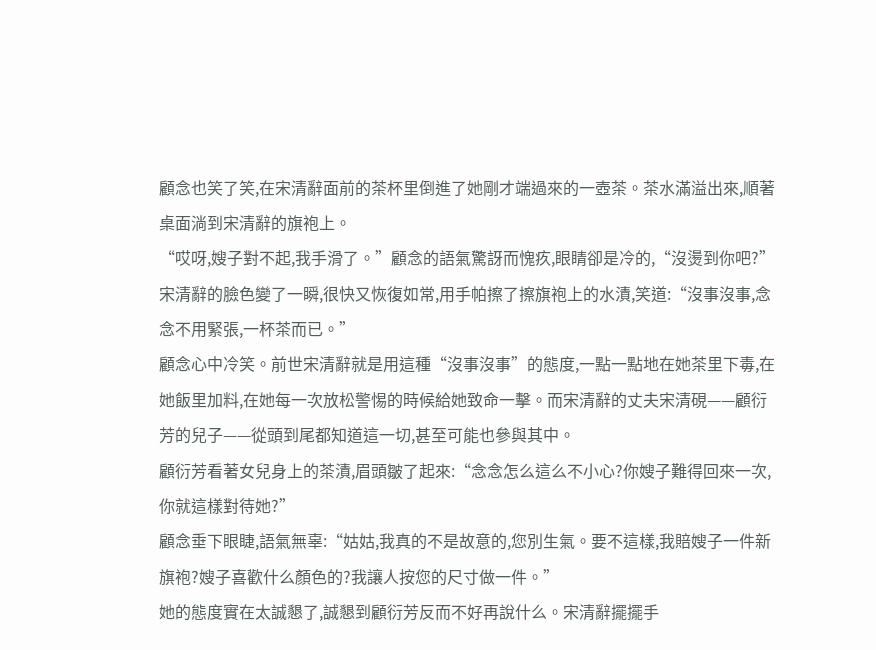顧念也笑了笑,在宋清辭面前的茶杯里倒進了她剛才端過來的一壺茶。茶水滿溢出來,順著桌面淌到宋清辭的旗袍上。
“哎呀,嫂子對不起,我手滑了。”顧念的語氣驚訝而愧疚,眼睛卻是冷的,“沒燙到你吧?”
宋清辭的臉色變了一瞬,很快又恢復如常,用手帕擦了擦旗袍上的水漬,笑道:“沒事沒事,念念不用緊張,一杯茶而已。”
顧念心中冷笑。前世宋清辭就是用這種“沒事沒事”的態度,一點一點地在她茶里下毒,在她飯里加料,在她每一次放松警惕的時候給她致命一擊。而宋清辭的丈夫宋清硯——顧衍芳的兒子——從頭到尾都知道這一切,甚至可能也參與其中。
顧衍芳看著女兒身上的茶漬,眉頭皺了起來:“念念怎么這么不小心?你嫂子難得回來一次,你就這樣對待她?”
顧念垂下眼睫,語氣無辜:“姑姑,我真的不是故意的,您別生氣。要不這樣,我賠嫂子一件新旗袍?嫂子喜歡什么顏色的?我讓人按您的尺寸做一件。”
她的態度實在太誠懇了,誠懇到顧衍芳反而不好再說什么。宋清辭擺擺手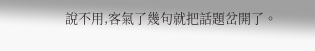說不用,客氣了幾句就把話題岔開了。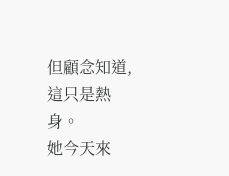但顧念知道,這只是熱身。
她今天來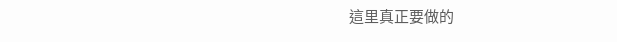這里真正要做的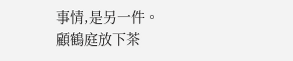事情,是另一件。
顧鶴庭放下茶